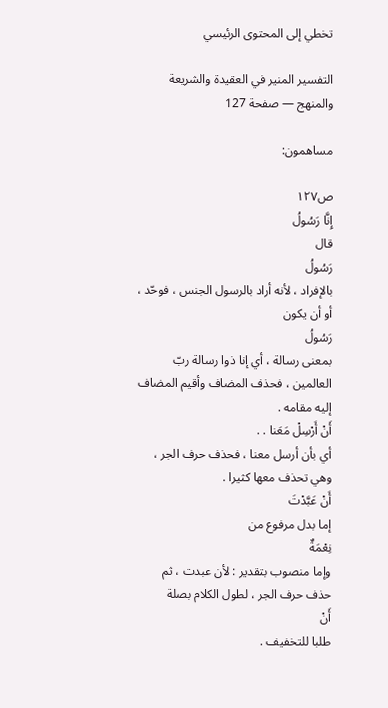تخطي إلى المحتوى الرئيسي

التفسير المنير في العقيدة والشريعة والمنهج — صفحة 127

مساهمون:

ص١٢٧
إِنَّا رَسُولُ
قال
رَسُولُ
بالإفراد ، لأنه أراد بالرسول الجنس ، فوحّد ، أو أن يكون
رَسُولُ
بمعنى رسالة ، أي إنا ذوا رسالة ربّ العالمين ، فحذف المضاف وأقيم المضاف إليه مقامه .
أَنْ أَرْسِلْ مَعَنا . .
أي بأن أرسل معنا ، فحذف حرف الجر ، وهي تحذف معها كثيرا .
أَنْ عَبَّدْتَ
إما بدل مرفوع من
نِعْمَةٌ
وإما منصوب بتقدير : لأن عبدت ، ثم حذف حرف الجر ، لطول الكلام بصلة
أَنْ
طلبا للتخفيف .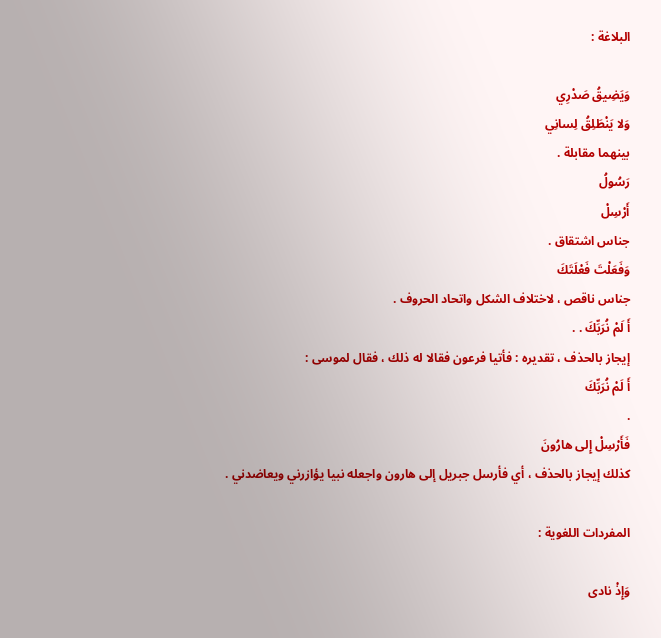البلاغة :

وَيَضِيقُ صَدْرِي
وَلا يَنْطَلِقُ لِسانِي
بينهما مقابلة .
رَسُولُ
أَرْسِلْ
جناس اشتقاق .
وَفَعَلْتَ فَعْلَتَكَ
جناس ناقص ، لاختلاف الشكل واتحاد الحروف .
أَ لَمْ نُرَبِّكَ . .
إيجاز بالحذف ، تقديره : فأتيا فرعون فقالا له ذلك ، فقال لموسى :
أَ لَمْ نُرَبِّكَ
.
فَأَرْسِلْ إِلى هارُونَ
كذلك إيجاز بالحذف ، أي فأرسل جبريل إلى هارون واجعله نبيا يؤازرني ويعاضدني .

المفردات اللغوية :

وَإِذْ نادى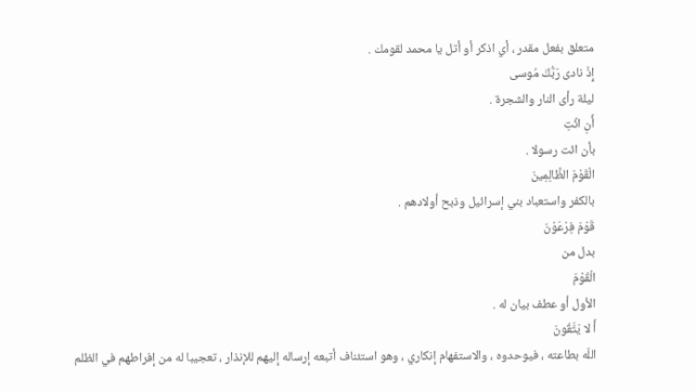متعلق بفعل مقدر ، أي اذكر أو أتل يا محمد لقومك .
إِذْ نادى رَبُّكَ مُوسى
ليلة رأى النار والشجرة .
أَنِ ائْتِ
بأن ائت رسولا .
الْقَوْمَ الظَّالِمِينَ
بالكفر واستعباد بني إسرائيل وذبح أولادهم .
قَوْمَ فِرْعَوْنَ
بدل من
الْقَوْمَ
الأول أو عطف بيان له .
أَ لا يَتَّقُونَ
اللّه بطاعته ، فيوحدوه ، والاستفهام إنكاري ، وهو استئناف أتبعه إرساله إليهم للإنذار ، تعجيبا له من إفراطهم في الظلم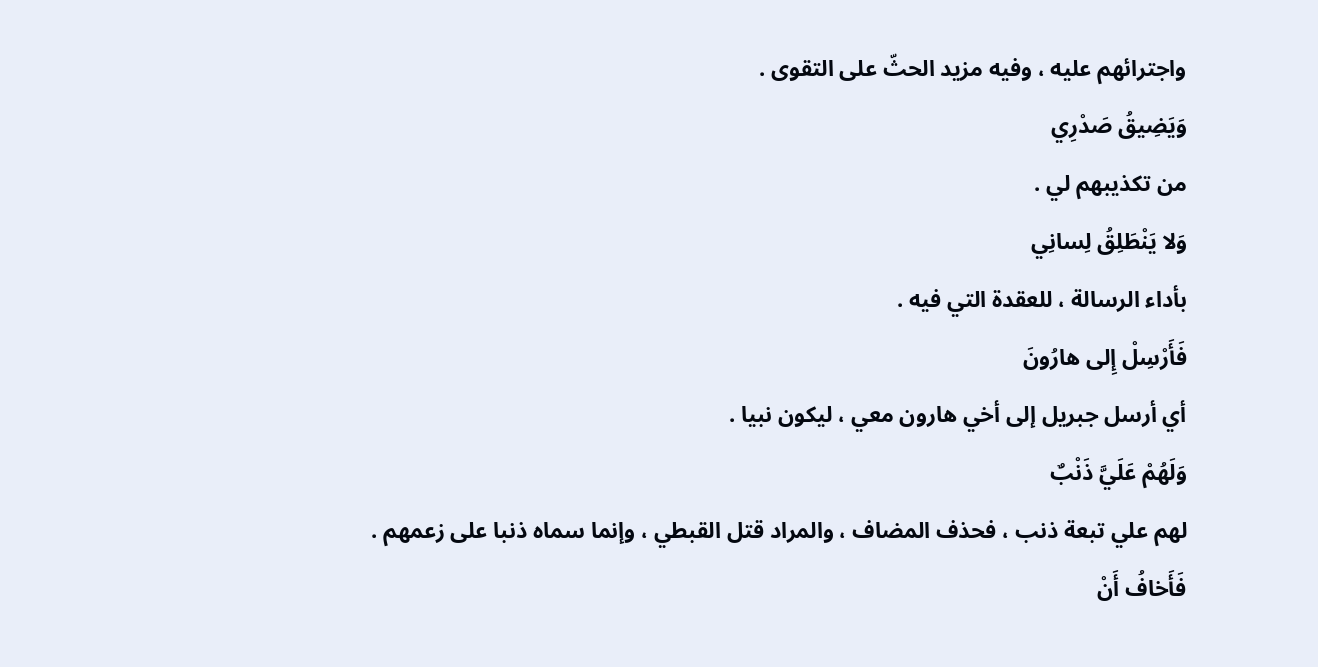واجترائهم عليه ، وفيه مزيد الحثّ على التقوى .
وَيَضِيقُ صَدْرِي
من تكذيبهم لي .
وَلا يَنْطَلِقُ لِسانِي
بأداء الرسالة ، للعقدة التي فيه .
فَأَرْسِلْ إِلى هارُونَ
أي أرسل جبريل إلى أخي هارون معي ، ليكون نبيا .
وَلَهُمْ عَلَيَّ ذَنْبٌ
لهم علي تبعة ذنب ، فحذف المضاف ، والمراد قتل القبطي ، وإنما سماه ذنبا على زعمهم .
فَأَخافُ أَنْ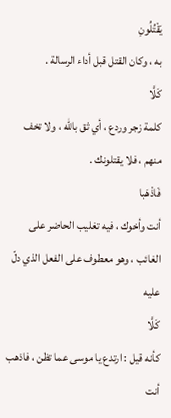يَقْتُلُونِ
به ، وكان القتل قبل أداء الرسالة .
كَلَّا
كلمة زجر وردع ، أي ثق باللّه ، ولا تخف منهم ، فلا يقتلونك .
فَاذْهَبا
أنت وأخوك ، فيه تغليب الحاضر على الغائب ، وهو معطوف على الفعل الذي دلّ عليه
كَلَّا
كأنه قيل : ارتدع يا موسى عما تظن ، فاذهب أنت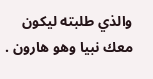والذي طلبته ليكون معك نبيا وهو هارون .